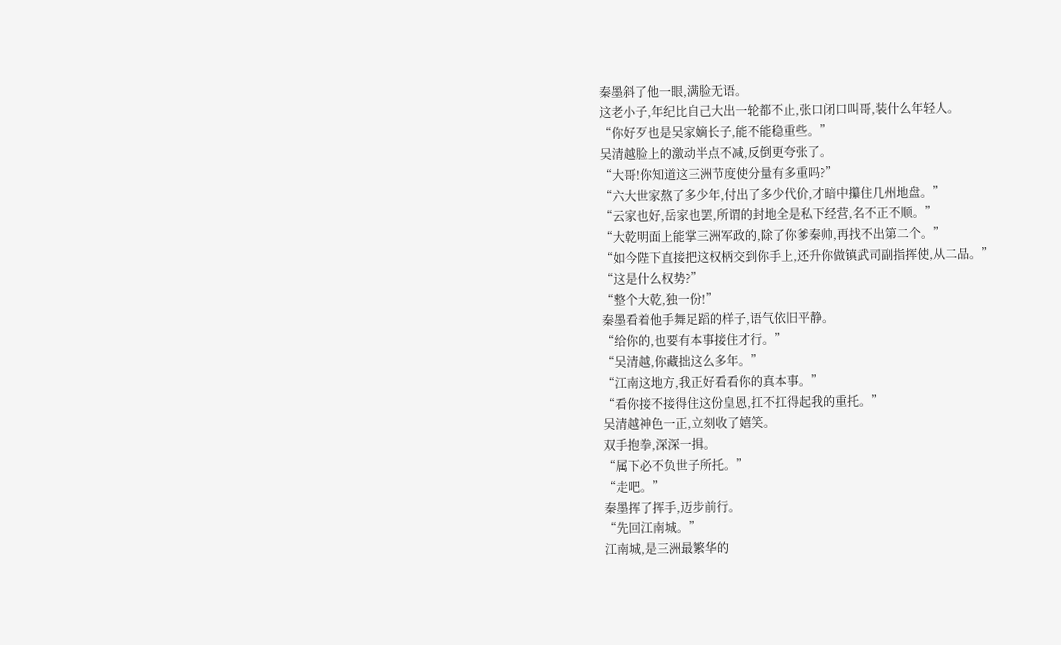秦墨斜了他一眼,满脸无语。
这老小子,年纪比自己大出一轮都不止,张口闭口叫哥,装什么年轻人。
“你好歹也是吴家嫡长子,能不能稳重些。”
吴清越脸上的激动半点不减,反倒更夸张了。
“大哥!你知道这三洲节度使分量有多重吗?”
“六大世家熬了多少年,付出了多少代价,才暗中攥住几州地盘。”
“云家也好,岳家也罢,所谓的封地全是私下经营,名不正不顺。”
“大乾明面上能掌三洲军政的,除了你爹秦帅,再找不出第二个。”
“如今陛下直接把这权柄交到你手上,还升你做镇武司副指挥使,从二品。”
“这是什么权势?”
“整个大乾,独一份!”
秦墨看着他手舞足蹈的样子,语气依旧平静。
“给你的,也要有本事接住才行。”
“吴清越,你藏拙这么多年。”
“江南这地方,我正好看看你的真本事。”
“看你接不接得住这份皇恩,扛不扛得起我的重托。”
吴清越神色一正,立刻收了嬉笑。
双手抱拳,深深一揖。
“属下必不负世子所托。”
“走吧。”
秦墨挥了挥手,迈步前行。
“先回江南城。”
江南城,是三洲最繁华的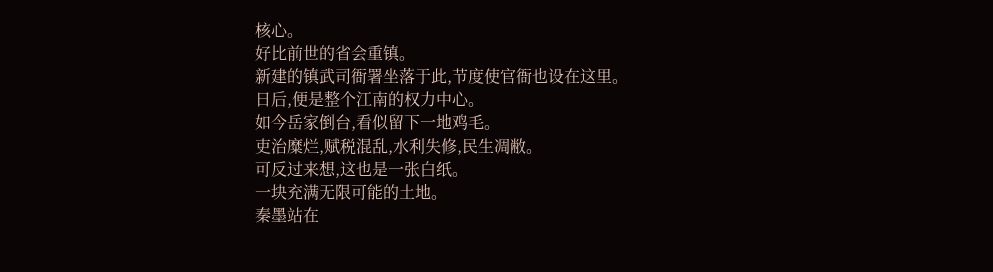核心。
好比前世的省会重镇。
新建的镇武司衙署坐落于此,节度使官衙也设在这里。
日后,便是整个江南的权力中心。
如今岳家倒台,看似留下一地鸡毛。
吏治糜烂,赋税混乱,水利失修,民生凋敝。
可反过来想,这也是一张白纸。
一块充满无限可能的土地。
秦墨站在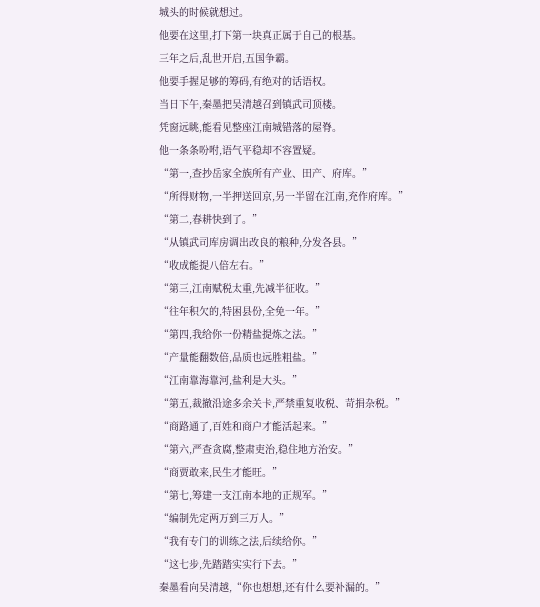城头的时候就想过。
他要在这里,打下第一块真正属于自己的根基。
三年之后,乱世开启,五国争霸。
他要手握足够的筹码,有绝对的话语权。
当日下午,秦墨把吴清越召到镇武司顶楼。
凭窗远眺,能看见整座江南城错落的屋脊。
他一条条吩咐,语气平稳却不容置疑。
“第一,查抄岳家全族所有产业、田产、府库。”
“所得财物,一半押送回京,另一半留在江南,充作府库。”
“第二,春耕快到了。”
“从镇武司库房调出改良的粮种,分发各县。”
“收成能提八倍左右。”
“第三,江南赋税太重,先减半征收。”
“往年积欠的,特困县份,全免一年。”
“第四,我给你一份精盐提炼之法。”
“产量能翻数倍,品质也远胜粗盐。”
“江南靠海靠河,盐利是大头。”
“第五,裁撤沿途多余关卡,严禁重复收税、苛捐杂税。”
“商路通了,百姓和商户才能活起来。”
“第六,严查贪腐,整肃吏治,稳住地方治安。”
“商贾敢来,民生才能旺。”
“第七,筹建一支江南本地的正规军。”
“编制先定两万到三万人。”
“我有专门的训练之法,后续给你。”
“这七步,先踏踏实实行下去。”
秦墨看向吴清越,“你也想想,还有什么要补漏的。”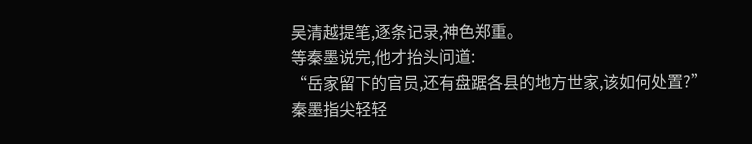吴清越提笔,逐条记录,神色郑重。
等秦墨说完,他才抬头问道:
“岳家留下的官员,还有盘踞各县的地方世家,该如何处置?”
秦墨指尖轻轻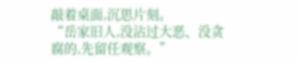敲着桌面,沉思片刻。
“岳家旧人,没沾过大恶、没贪腐的,先留任观察。”